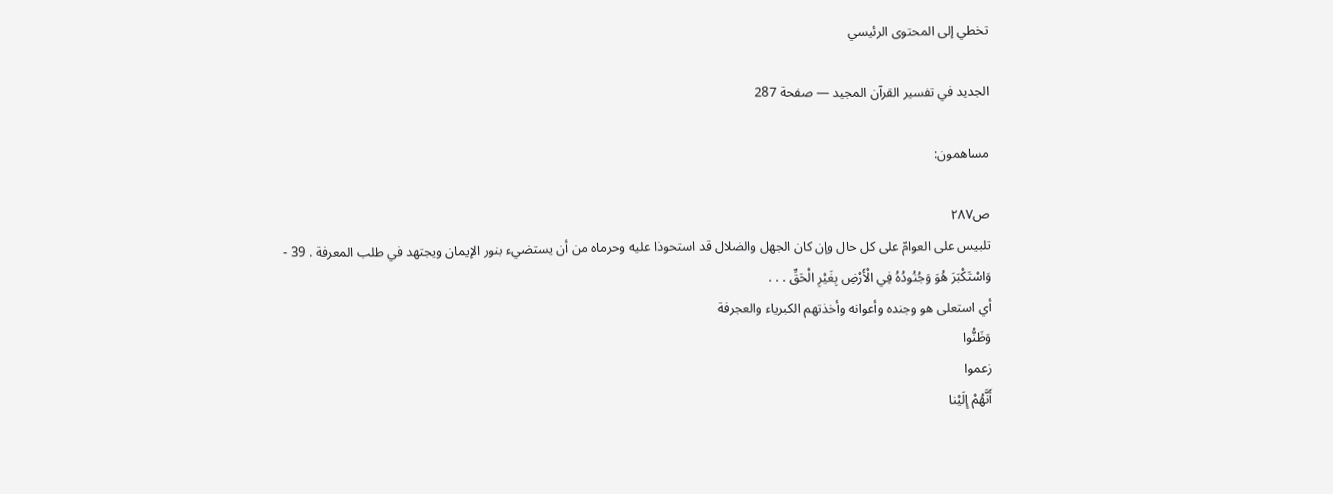تخطي إلى المحتوى الرئيسي

الجديد في تفسير القرآن المجيد — صفحة 287

مساهمون:

ص٢٨٧
تلبيس على العوامّ على كل حال وإن كان الجهل والضلال قد استحوذا عليه وحرماه من أن يستضيء بنور الإيمان ويجتهد في طلب المعرفة . 39 -
وَاسْتَكْبَرَ هُوَ وَجُنُودُهُ فِي الْأَرْضِ بِغَيْرِ الْحَقِّ . . .
أي استعلى هو وجنده وأعوانه وأخذتهم الكبرياء والعجرفة
وَظَنُّوا
زعموا
أَنَّهُمْ إِلَيْنا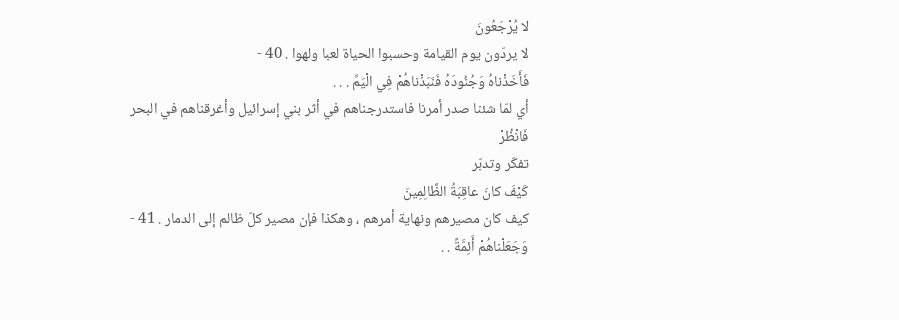لا يُرْجَعُونَ
لا يردّون يوم القيامة وحسبوا الحياة لعبا ولهوا . 40 -
فَأَخَذْناهُ وَجُنُودَهُ فَنَبَذْناهُمْ فِي الْيَمِّ . . .
أي لمّا شئنا صدر أمرنا فاستدرجناهم في أثر بني إسرائيل وأغرقناهم في البحر
فَانْظُرْ
تفكّر وتدبّر
كَيْفَ كانَ عاقِبَةُ الظَّالِمِينَ
كيف كان مصيرهم ونهاية أمرهم ، وهكذا فإن مصير كلّ ظالم إلى الدمار . 41 -
وَجَعَلْناهُمْ أَئِمَّةً . .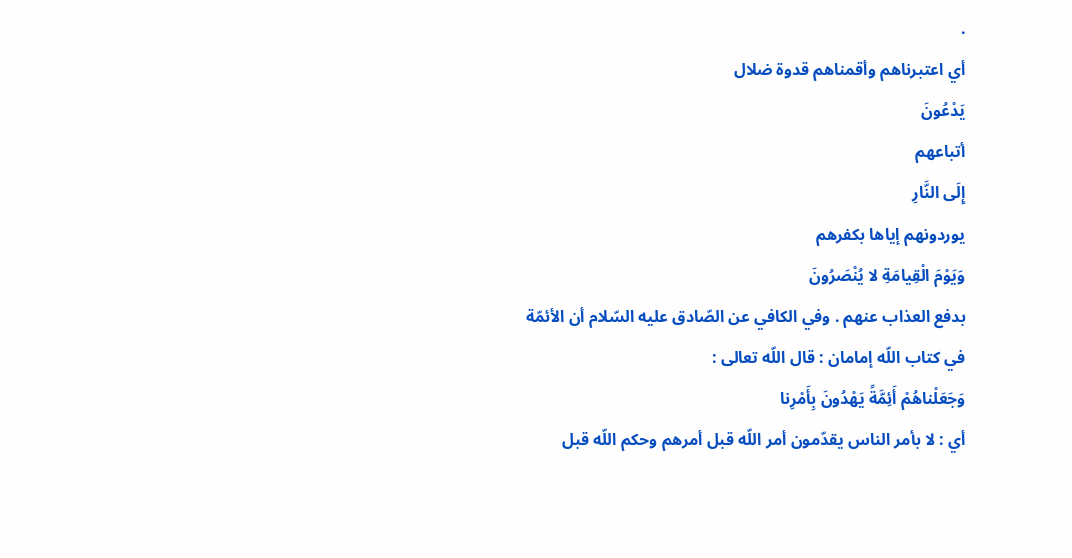.
أي اعتبرناهم وأقمناهم قدوة ضلال
يَدْعُونَ
أتباعهم
إِلَى النَّارِ
يوردونهم إياها بكفرهم
وَيَوْمَ الْقِيامَةِ لا يُنْصَرُونَ
بدفع العذاب عنهم . وفي الكافي عن الصّادق عليه السّلام أن الأئمّة في كتاب اللّه إمامان : قال اللّه تعالى :
وَجَعَلْناهُمْ أَئِمَّةً يَهْدُونَ بِأَمْرِنا
أي : لا بأمر الناس يقدّمون أمر اللّه قبل أمرهم وحكم اللّه قبل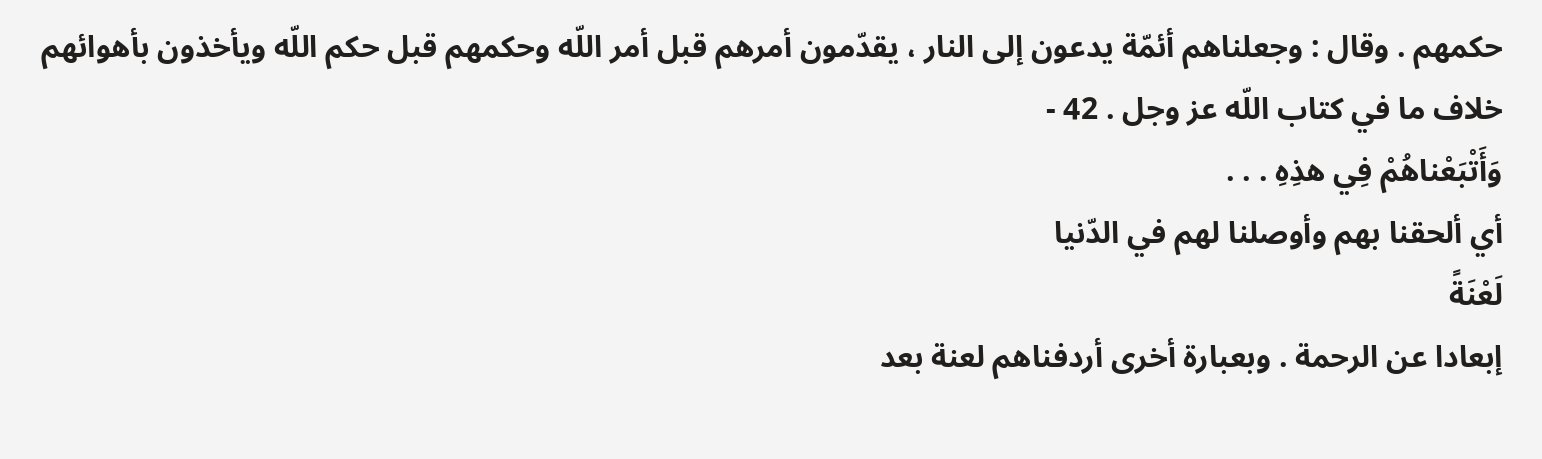حكمهم . وقال : وجعلناهم أئمّة يدعون إلى النار ، يقدّمون أمرهم قبل أمر اللّه وحكمهم قبل حكم اللّه ويأخذون بأهوائهم خلاف ما في كتاب اللّه عز وجل . 42 -
وَأَتْبَعْناهُمْ فِي هذِهِ . . .
أي ألحقنا بهم وأوصلنا لهم في الدّنيا
لَعْنَةً
إبعادا عن الرحمة . وبعبارة أخرى أردفناهم لعنة بعد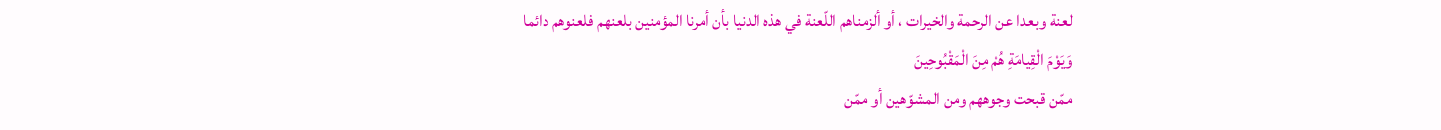لعنة وبعدا عن الرحمة والخيرات ، أو ألزمناهم اللّعنة في هذه الدنيا بأن أمرنا المؤمنين بلعنهم فلعنوهم دائما
وَيَوْمَ الْقِيامَةِ هُمْ مِنَ الْمَقْبُوحِينَ
ممّن قبحت وجوههم ومن المشوّهين أو ممّن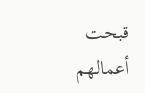قبحت أعمالهم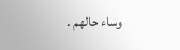وساء حالهم .